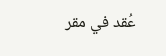عُقد في مقر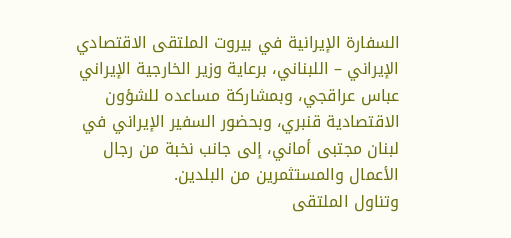السفارة الإيرانية في بيروت الملتقى الاقتصادي الإيراني – اللبناني، برعاية وزير الخارجية الإيراني عباس عراقجي، وبمشاركة مساعده للشؤون الاقتصادية قنبري، وبحضور السفير الإيراني في لبنان مجتبى أماني، إلى جانب نخبة من رجال الأعمال والمستثمرين من البلدين.
وتناول الملتقى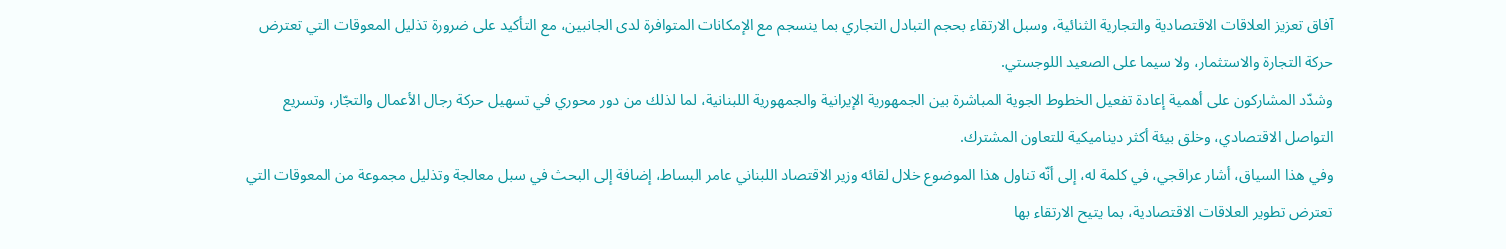آفاق تعزيز العلاقات الاقتصادية والتجارية الثنائية، وسبل الارتقاء بحجم التبادل التجاري بما ينسجم مع الإمكانات المتوافرة لدى الجانبين، مع التأكيد على ضرورة تذليل المعوقات التي تعترض حركة التجارة والاستثمار، ولا سيما على الصعيد اللوجستي.
وشدّد المشاركون على أهمية إعادة تفعيل الخطوط الجوية المباشرة بين الجمهورية الإيرانية والجمهورية اللبنانية، لما لذلك من دور محوري في تسهيل حركة رجال الأعمال والتجّار، وتسريع التواصل الاقتصادي، وخلق بيئة أكثر ديناميكية للتعاون المشترك.
وفي هذا السياق، أشار عراقجي، في كلمة له، إلى أنّه تناول هذا الموضوع خلال لقائه وزير الاقتصاد اللبناني عامر البساط، إضافة إلى البحث في سبل معالجة وتذليل مجموعة من المعوقات التي تعترض تطوير العلاقات الاقتصادية، بما يتيح الارتقاء بها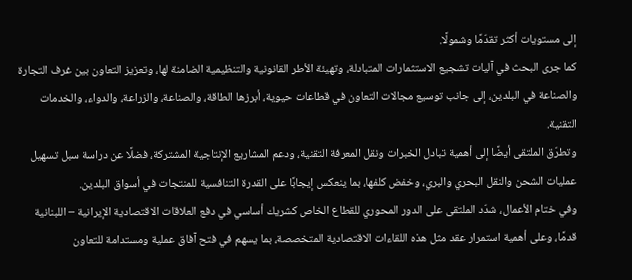إلى مستويات أكثر تقدّمًا وشمولًا.
كما جرى البحث في آليات تشجيع الاستثمارات المتبادلة، وتهيئة الأطر القانونية والتنظيمية الضامنة لها، وتعزيز التعاون بين غرف التجارة والصناعة في البلدين، إلى جانب توسيع مجالات التعاون في قطاعات حيوية، أبرزها الطاقة، والصناعة، والزراعة، والدواء، والخدمات التقنية.
وتطرّق الملتقى أيضًا إلى أهمية تبادل الخبرات ونقل المعرفة التقنية، ودعم المشاريع الإنتاجية المشتركة، فضلًا عن دراسة سبل تسهيل عمليات الشحن والنقل البحري والبري، وخفض كلفها، بما ينعكس إيجابًا على القدرة التنافسية للمنتجات في أسواق البلدين.
وفي ختام الأعمال، شدّد الملتقى على الدور المحوري للقطاع الخاص كشريك أساسي في دفع العلاقات الاقتصادية الإيرانية – اللبنانية قدمًا، وعلى أهمية استمرار عقد مثل هذه اللقاءات الاقتصادية المتخصصة، بما يسهم في فتح آفاق عملية ومستدامة للتعاون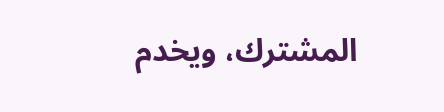المشترك، ويخدم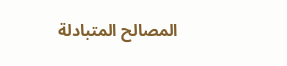المصالح المتبادلة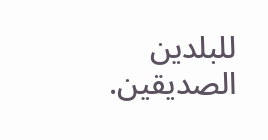للبلدين الصديقين.